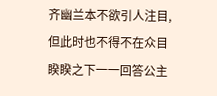齐幽兰本不欲引人注目,但此时也不得不在众目睽睽之下一一回答公主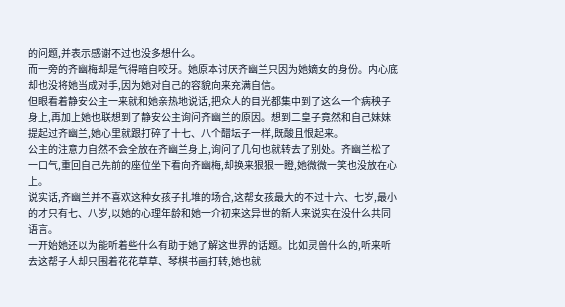的问题,并表示感谢不过也没多想什么。
而一旁的齐幽梅却是气得暗自咬牙。她原本讨厌齐幽兰只因为她嫡女的身份。内心底却也没将她当成对手,因为她对自己的容貌向来充满自信。
但眼看着静安公主一来就和她亲热地说话,把众人的目光都集中到了这么一个病秧子身上,再加上她也联想到了静安公主询问齐幽兰的原因。想到二皇子竟然和自己妹妹提起过齐幽兰,她心里就跟打碎了十七、八个醋坛子一样,既酸且恨起来。
公主的注意力自然不会全放在齐幽兰身上,询问了几句也就转去了别处。齐幽兰松了一口气,重回自己先前的座位坐下看向齐幽梅,却换来狠狠一瞪,她微微一笑也没放在心上。
说实话,齐幽兰并不喜欢这种女孩子扎堆的场合,这帮女孩最大的不过十六、七岁,最小的才只有七、八岁,以她的心理年龄和她一介初来这异世的新人来说实在没什么共同语言。
一开始她还以为能听着些什么有助于她了解这世界的话题。比如灵兽什么的,听来听去这帮子人却只围着花花草草、琴棋书画打转,她也就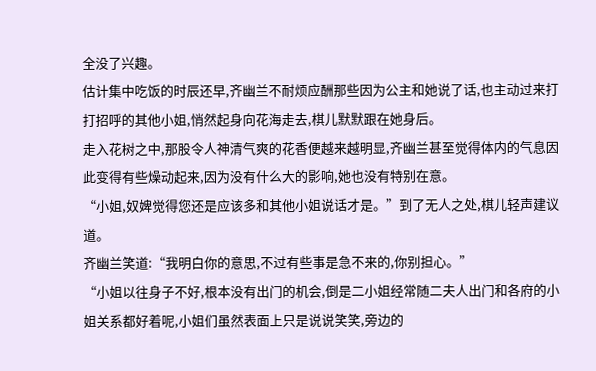全没了兴趣。
估计集中吃饭的时辰还早,齐幽兰不耐烦应酬那些因为公主和她说了话,也主动过来打打招呼的其他小姐,悄然起身向花海走去,棋儿默默跟在她身后。
走入花树之中,那股令人神清气爽的花香便越来越明显,齐幽兰甚至觉得体内的气息因此变得有些燥动起来,因为没有什么大的影响,她也没有特别在意。
“小姐,奴婢觉得您还是应该多和其他小姐说话才是。”到了无人之处,棋儿轻声建议道。
齐幽兰笑道:“我明白你的意思,不过有些事是急不来的,你别担心。”
“小姐以往身子不好,根本没有出门的机会,倒是二小姐经常随二夫人出门和各府的小姐关系都好着呢,小姐们虽然表面上只是说说笑笑,旁边的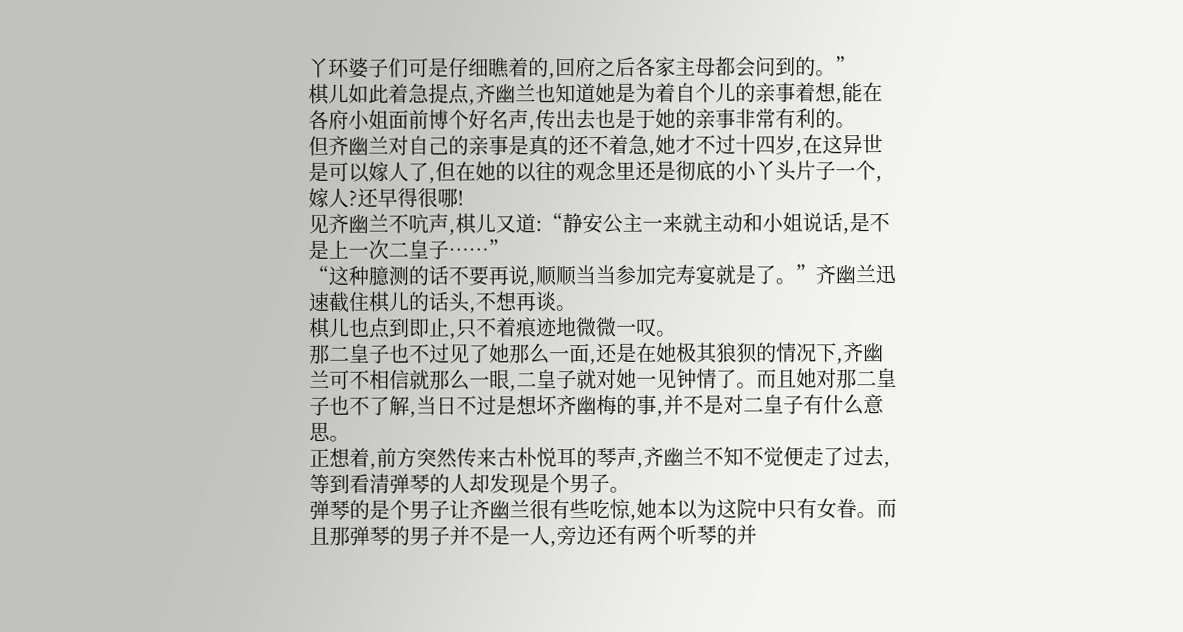丫环婆子们可是仔细瞧着的,回府之后各家主母都会问到的。”
棋儿如此着急提点,齐幽兰也知道她是为着自个儿的亲事着想,能在各府小姐面前博个好名声,传出去也是于她的亲事非常有利的。
但齐幽兰对自己的亲事是真的还不着急,她才不过十四岁,在这异世是可以嫁人了,但在她的以往的观念里还是彻底的小丫头片子一个,嫁人?还早得很哪!
见齐幽兰不吭声,棋儿又道:“静安公主一来就主动和小姐说话,是不是上一次二皇子……”
“这种臆测的话不要再说,顺顺当当参加完寿宴就是了。”齐幽兰迅速截住棋儿的话头,不想再谈。
棋儿也点到即止,只不着痕迹地微微一叹。
那二皇子也不过见了她那么一面,还是在她极其狼狈的情况下,齐幽兰可不相信就那么一眼,二皇子就对她一见钟情了。而且她对那二皇子也不了解,当日不过是想坏齐幽梅的事,并不是对二皇子有什么意思。
正想着,前方突然传来古朴悦耳的琴声,齐幽兰不知不觉便走了过去,等到看清弹琴的人却发现是个男子。
弹琴的是个男子让齐幽兰很有些吃惊,她本以为这院中只有女眷。而且那弹琴的男子并不是一人,旁边还有两个听琴的并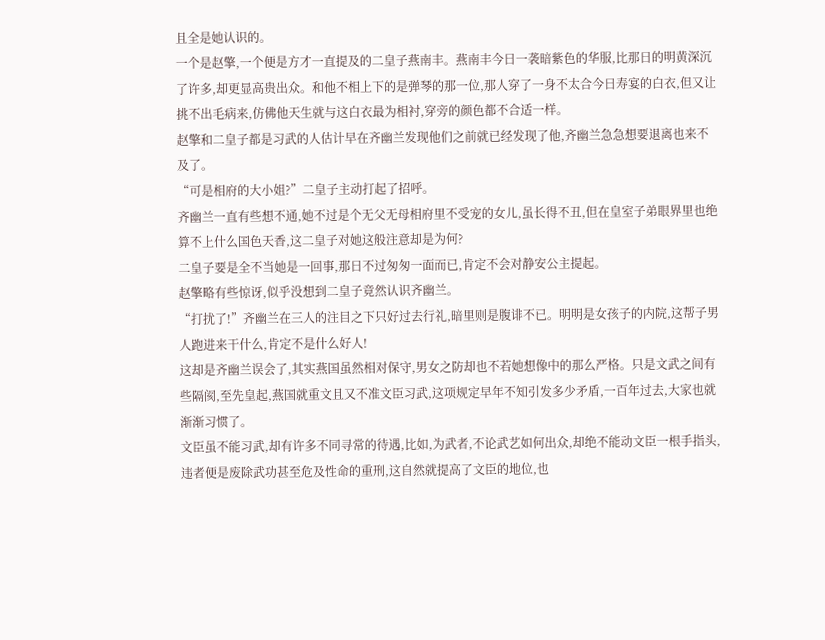且全是她认识的。
一个是赵擎,一个便是方才一直提及的二皇子燕南丰。燕南丰今日一袭暗紫色的华服,比那日的明黄深沉了许多,却更显高贵出众。和他不相上下的是弹琴的那一位,那人穿了一身不太合今日寿宴的白衣,但又让挑不出毛病来,仿佛他天生就与这白衣最为相衬,穿旁的颜色都不合适一样。
赵擎和二皇子都是习武的人估计早在齐幽兰发现他们之前就已经发现了他,齐幽兰急急想要退离也来不及了。
“可是相府的大小姐?”二皇子主动打起了招呼。
齐幽兰一直有些想不通,她不过是个无父无母相府里不受宠的女儿,虽长得不丑,但在皇室子弟眼界里也绝算不上什么国色天香,这二皇子对她这般注意却是为何?
二皇子要是全不当她是一回事,那日不过匆匆一面而已,肯定不会对静安公主提起。
赵擎略有些惊讶,似乎没想到二皇子竟然认识齐幽兰。
“打扰了!”齐幽兰在三人的注目之下只好过去行礼,暗里则是腹诽不已。明明是女孩子的内院,这帮子男人跑进来干什么,肯定不是什么好人!
这却是齐幽兰误会了,其实燕国虽然相对保守,男女之防却也不若她想像中的那么严格。只是文武之间有些隔阂,至先皇起,燕国就重文且又不准文臣习武,这项规定早年不知引发多少矛盾,一百年过去,大家也就渐渐习惯了。
文臣虽不能习武,却有许多不同寻常的待遇,比如,为武者,不论武艺如何出众,却绝不能动文臣一根手指头,违者便是废除武功甚至危及性命的重刑,这自然就提高了文臣的地位,也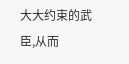大大约束的武臣,从而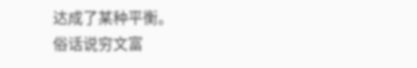达成了某种平衡。
俗话说穷文富